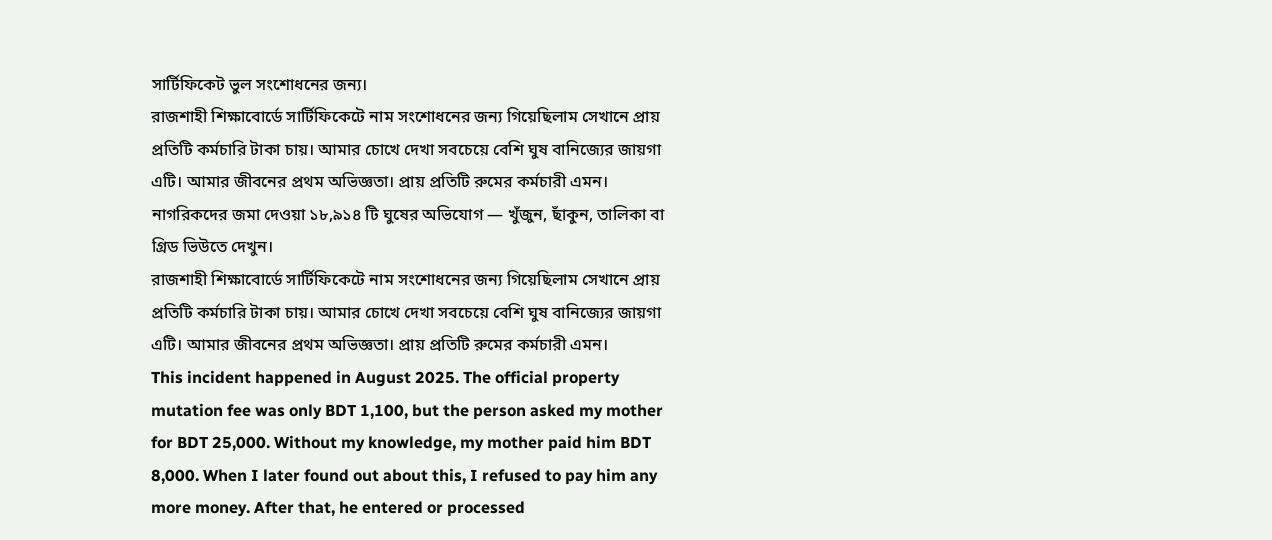সার্টিফিকেট ভুল সংশোধনের জন্য।
রাজশাহী শিক্ষাবোর্ডে সার্টিফিকেটে নাম সংশোধনের জন্য গিয়েছিলাম সেখানে প্রায় প্রতিটি কর্মচারি টাকা চায়। আমার চোখে দেখা সবচেয়ে বেশি ঘুষ বানিজ্যের জায়গা এটি। আমার জীবনের প্রথম অভিজ্ঞতা। প্রায় প্রতিটি রুমের কর্মচারী এমন।
নাগরিকদের জমা দেওয়া ১৮,৯১৪ টি ঘুষের অভিযোগ — খুঁজুন, ছাঁকুন, তালিকা বা গ্রিড ভিউতে দেখুন।
রাজশাহী শিক্ষাবোর্ডে সার্টিফিকেটে নাম সংশোধনের জন্য গিয়েছিলাম সেখানে প্রায় প্রতিটি কর্মচারি টাকা চায়। আমার চোখে দেখা সবচেয়ে বেশি ঘুষ বানিজ্যের জায়গা এটি। আমার জীবনের প্রথম অভিজ্ঞতা। প্রায় প্রতিটি রুমের কর্মচারী এমন।
This incident happened in August 2025. The official property mutation fee was only BDT 1,100, but the person asked my mother for BDT 25,000. Without my knowledge, my mother paid him BDT 8,000. When I later found out about this, I refused to pay him any more money. After that, he entered or processed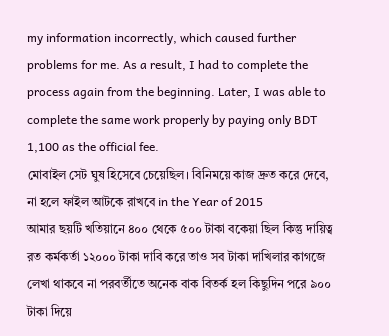my information incorrectly, which caused further problems for me. As a result, I had to complete the process again from the beginning. Later, I was able to complete the same work properly by paying only BDT 1,100 as the official fee.
মোবাইল সেট ঘুষ হিসেবে চেয়েছিল। বিনিময়ে কাজ দ্রুত করে দেবে, না হলে ফাইল আটকে রাখবে in the Year of 2015
আমার ছয়টি খতিয়ানে ৪০০ থেকে ৫০০ টাকা বকেয়া ছিল কিন্তু দায়িত্ব রত কর্মকর্তা ১২০০০ টাকা দাবি করে তাও সব টাকা দাখিলার কাগজে লেখা থাকবে না পরবর্তীতে অনেক বাক বিতর্ক হল কিছুদিন পরে ৯০০ টাকা দিয়ে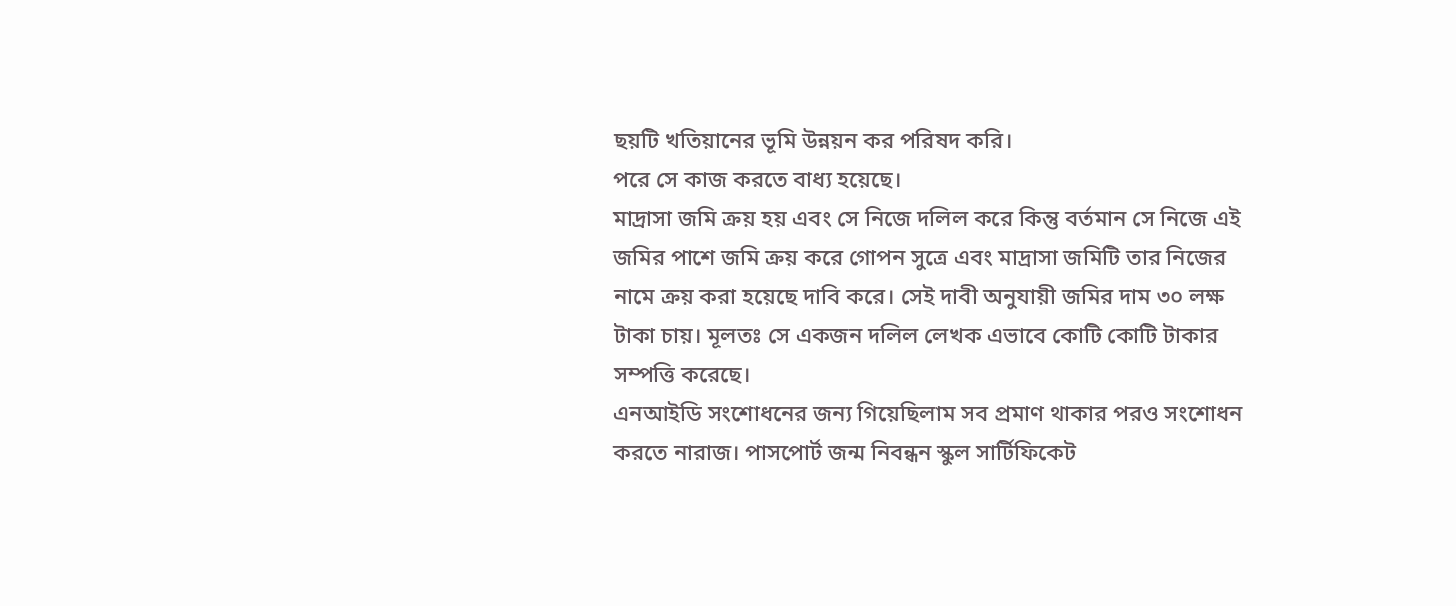ছয়টি খতিয়ানের ভূমি উন্নয়ন কর পরিষদ করি।
পরে সে কাজ করতে বাধ্য হয়েছে।
মাদ্রাসা জমি ক্রয় হয় এবং সে নিজে দলিল করে কিন্তু বর্তমান সে নিজে এই জমির পাশে জমি ক্রয় করে গোপন সুত্রে এবং মাদ্রাসা জমিটি তার নিজের নামে ক্রয় করা হয়েছে দাবি করে। সেই দাবী অনুযায়ী জমির দাম ৩০ লক্ষ টাকা চায়। মূলতঃ সে একজন দলিল লেখক এভাবে কোটি কোটি টাকার সম্পত্তি করেছে।
এনআইডি সংশোধনের জন্য গিয়েছিলাম সব প্রমাণ থাকার পরও সংশোধন করতে নারাজ। পাসপোর্ট জন্ম নিবন্ধন স্কুল সার্টিফিকেট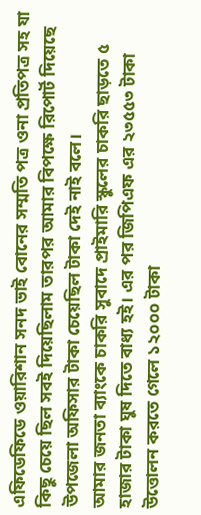এফিডেফিডে ওয়ারিশান সনদ ভাই বোনের সম্মতি পত্র ওনা প্রতিপত্র সহ যা কিছু চেয়ে ছিল সবই দিয়েছিলাম তারপর আমার বিপক্ষে রিপোর্ট দিয়েছে উপজেলা অফিসার টাকা চেয়েছিল টাকা দেই নাই বলে।
আমার জনতা ব্যাংকে চাকরি সুবাদে প্রাইমারি স্কুলের চাকরি ছাড়তে ৫ হাজার টাকা ঘুষ দিতে বাধ্য হই। এর পর জিপিএফ এর ২৩৫৫৩ টাকা উত্তোলন করতে গেলে ১২০০০ টাকা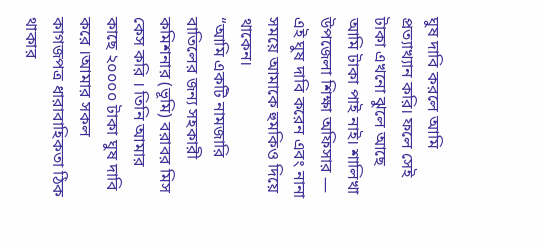ঘুষ দাবি করলে আমি প্রত্যাখ্যান করি। ফলে সেই টাকা এখনো ঝুলে আছে আমি টাকা পাই নাই। শালিখা উপজেলা শিক্ষা অফিসার — এই ঘুষ দাবি করেন এবং নানা সময়ে আমাকে হুমকিও দিয়ে থাকেন।
“আমি একটি নামজারি বাতিলের জন্য সহকারী কমিশনার (ভূমি) বরাবর মিস কেস করি । তিনি আমার কাছে ২০০০০ টাকা ঘুষ দাবি করে ।আমার সকল কাগজপত্র ধারাবাহিকতা ঠিক থাকার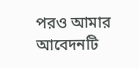পরও আমার আবেদনটি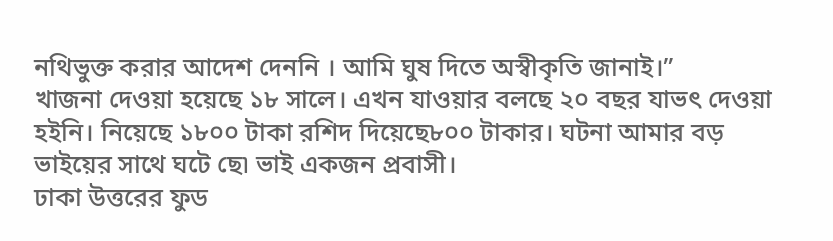নথিভুক্ত করার আদেশ দেননি । আমি ঘুষ দিতে অস্বীকৃতি জানাই।”
খাজনা দেওয়া হয়েছে ১৮ সালে। এখন যাওয়ার বলছে ২০ বছর যাভৎ দেওয়া হইনি। নিয়েছে ১৮০০ টাকা রশিদ দিয়েছে৮০০ টাকার। ঘটনা আমার বড় ভাইয়ের সাথে ঘটে ছে৷ ভাই একজন প্রবাসী।
ঢাকা উত্তরের ফুড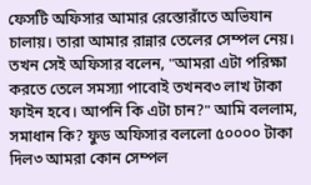ফেসটি অফিসার আমার রেস্তোরাঁতে অভিযান চালায়। তারা আমার রান্নার তেলের সেম্পল নেয়। তখন সেই অফিসার বলেন, "আমরা এটা পরিক্ষা করতে তেলে সমস্যা পাবোই তখনব৩ লাখ টাকা ফাইন হবে। আপনি কি এটা চান?" আমি বললাম, সমাধান কি? ফুড অফিসার বললো ৫০০০০ টাকা দিল৩ আমরা কোন সেম্পল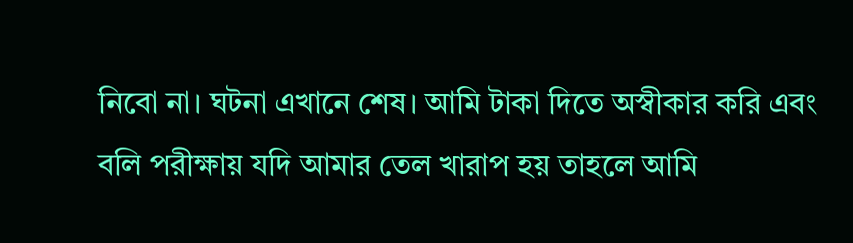নিবো না। ঘটনা এখানে শেষ। আমি টাকা দিতে অস্বীকার করি এবং বলি পরীক্ষায় যদি আমার তেল খারাপ হয় তাহলে আমি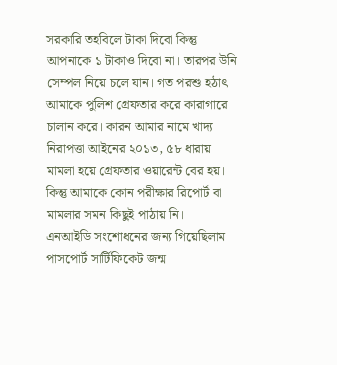সরকারি তহবিলে টাকা দিবো কিন্তু আপনাকে ১ টাকাও দিবো না। তারপর উনি সেম্পল নিয়ে চলে যান। গত পরশু হঠাৎ আমাকে পুলিশ গ্রেফতার করে কারাগারে চালান করে। কারন আমার নামে খাদ্য নিরাপত্তা আইনের ২০১৩, ৫৮ ধারায় মামলা হয়ে গ্রেফতার ওয়ারেন্ট বের হয়। কিন্তু আমাকে কোন পরীক্ষার রিপোর্ট বা মামলার সমন কিছুই পাঠায় নি।
এনআইডি সংশোধনের জন্য গিয়েছিলাম পাসপোর্ট সার্টিফিকেট জন্ম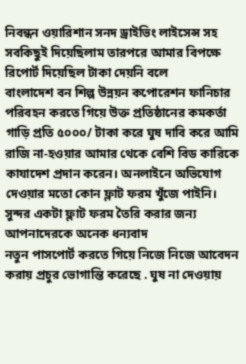নিবন্ধন ওয়ারিশান সনদ ড্রাইভিং লাইসেন্স সহ সবকিছুই দিয়েছিলাম তারপরে আমার বিপক্ষে রিপোর্ট দিয়েছিল টাকা দেয়নি বলে
বাংলাদেশ বন শিল্প উন্নয়ন কপোরেশন ফানিচার পরিবহন করতে গিয়ে উক্ত প্রতিষ্ঠানের কমকর্তা গাড়ি প্রতি ৫০০০/ টাকা করে ঘুষ দাবি করে আমি রাজি না-হওয়ার আমার থেকে বেশি বিড কারিকে কাযাদেশ প্রদান করেন। অনলাইনে অভিযোগ দেওয়ার মতো কোন ফ্লাট ফরম খুঁজে পাইনি। সুন্দর একটা ফ্লাট ফরম তৈরি করার জন্য আপনাদেরকে অনেক ধন্যবাদ
নতুন পাসপোর্ট করতে গিয়ে নিজে নিজে আবেদন করায় প্রচুর ভোগান্তি করেছে . ঘুষ না দেওয়ায়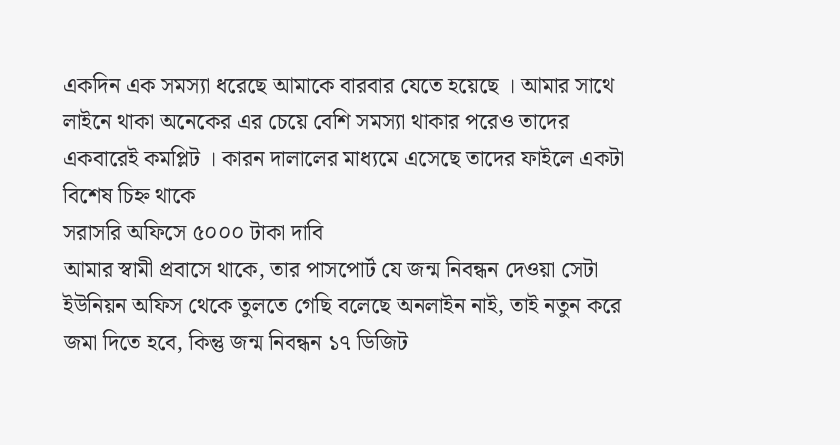একদিন এক সমস্যা ধরেছে আমাকে বারবার যেতে হয়েছে । আমার সাথে লাইনে থাকা অনেকের এর চেয়ে বেশি সমস্যা থাকার পরেও তাদের একবারেই কমপ্লিট । কারন দালালের মাধ্যমে এসেছে তাদের ফাইলে একটা বিশেষ চিহ্ন থাকে
সরাসরি অফিসে ৫০০০ টাকা দাবি
আমার স্বামী প্রবাসে থাকে, তার পাসপোর্ট যে জন্ম নিবন্ধন দেওয়া সেটা ইউনিয়ন অফিস থেকে তুলতে গেছি বলেছে অনলাইন নাই, তাই নতুন করে জমা দিতে হবে, কিন্তু জন্ম নিবন্ধন ১৭ ডিজিট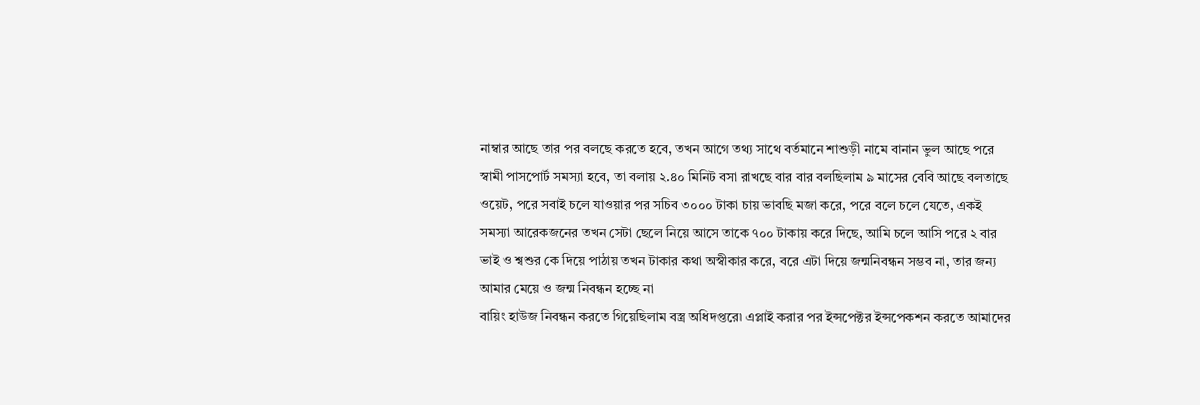নাম্বার আছে তার পর বলছে করতে হবে, তখন আগে তথ্য সাথে বর্তমানে শাশুড়ী নামে বানান ভুল আছে পরে স্বামী পাসপোর্ট সমস্যা হবে, তা বলায় ২.৪০ মিনিট বসা রাখছে বার বার বলছিলাম ৯ মাসের বেবি আছে বলতাছে ওয়েট, পরে সবাই চলে যাওয়ার পর সচিব ৩০০০ টাকা চায় ভাবছি মজা করে, পরে বলে চলে যেতে, একই সমস্যা আরেকজনের তখন সেটা ছেলে নিয়ে আসে তাকে ৭০০ টাকায় করে দিছে, আমি চলে আসি পরে ২ বার ভাই ও শ্বশুর কে দিয়ে পাঠায় তখন টাকার কথা অস্বীকার করে, বরে এটা দিয়ে জন্মনিবন্ধন সম্ভব না, তার জন্য আমার মেয়ে ও জন্ম নিবন্ধন হচ্ছে না
বায়িং হাউজ নিবন্ধন করতে গিয়েছিলাম বস্ত্র অধিদপ্তরে৷ এপ্লাই করার পর ইন্সপেক্টর ইন্সপেকশন করতে আমাদের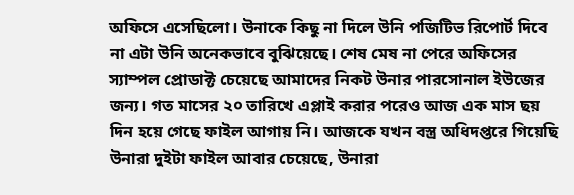অফিসে এসেছিলো। উনাকে কিছু না দিলে উনি পজিটিভ রিপোর্ট দিবে না এটা উনি অনেকভাবে বুঝিয়েছে। শেষ মেষ না পেরে অফিসের স্যাম্পল প্রোডাক্ট চেয়েছে আমাদের নিকট উনার পারসোনাল ইউজের জন্য। গত মাসের ২০ তারিখে এপ্লাই করার পরেও আজ এক মাস ছয় দিন হয়ে গেছে ফাইল আগায় নি। আজকে যখন বস্ত্র অধিদপ্তরে গিয়েছি উনারা দুইটা ফাইল আবার চেয়েছে, উনারা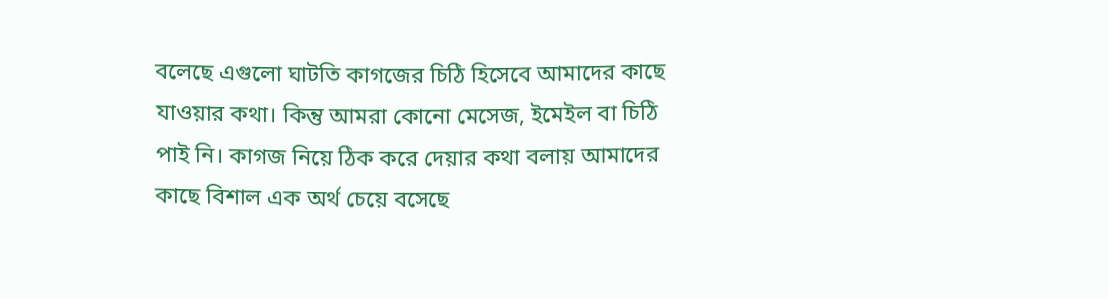বলেছে এগুলো ঘাটতি কাগজের চিঠি হিসেবে আমাদের কাছে যাওয়ার কথা। কিন্তু আমরা কোনো মেসেজ, ইমেইল বা চিঠি পাই নি। কাগজ নিয়ে ঠিক করে দেয়ার কথা বলায় আমাদের কাছে বিশাল এক অর্থ চেয়ে বসেছে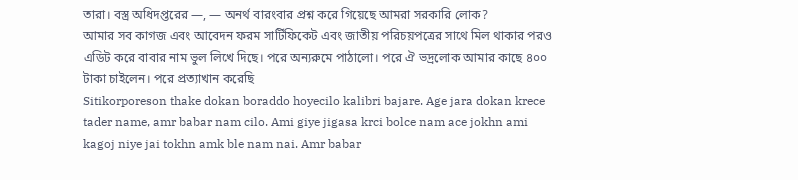তারা। বস্ত্র অধিদপ্তরের —, — অনর্থ বারংবার প্রশ্ন করে গিয়েছে আমরা সরকারি লোক?
আমার সব কাগজ এবং আবেদন ফরম সার্টিফিকেট এবং জাতীয় পরিচয়পত্রের সাথে মিল থাকার পরও এডিট করে বাবার নাম ভুল লিখে দিছে। পরে অন্যরুমে পাঠালো। পরে ঐ ভদ্রলোক আমার কাছে ৪০০ টাকা চাইলেন। পরে প্রত্যাখান করেছি
Sitikorporeson thake dokan boraddo hoyecilo kalibri bajare. Age jara dokan krece tader name, amr babar nam cilo. Ami giye jigasa krci bolce nam ace jokhn ami kagoj niye jai tokhn amk ble nam nai. Amr babar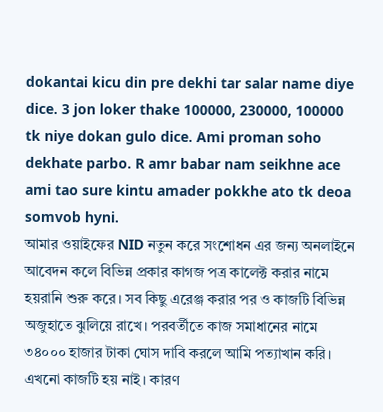dokantai kicu din pre dekhi tar salar name diye dice. 3 jon loker thake 100000, 230000, 100000 tk niye dokan gulo dice. Ami proman soho dekhate parbo. R amr babar nam seikhne ace ami tao sure kintu amader pokkhe ato tk deoa somvob hyni.
আমার ওয়াইফের NID নতুন করে সংশোধন এর জন্য অনলাইনে আবেদন কলে বিভিন্ন প্রকার কাগজ পত্র কালেক্ট করার নামে হয়রানি শুরু করে। সব কিছু এরেঞ্জ করার পর ও কাজটি বিভিন্ন অজুহাতে ঝুলিয়ে রাখে। পরবর্তীতে কাজ সমাধানের নামে ৩৪০০০ হাজার টাকা ঘোস দাবি করলে আমি পত্যাখান করি। এখনো কাজটি হয় নাই। কারণ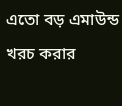এতো বড় এমাউন্ড খরচ করার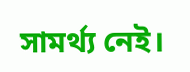সামর্থ্য নেই।